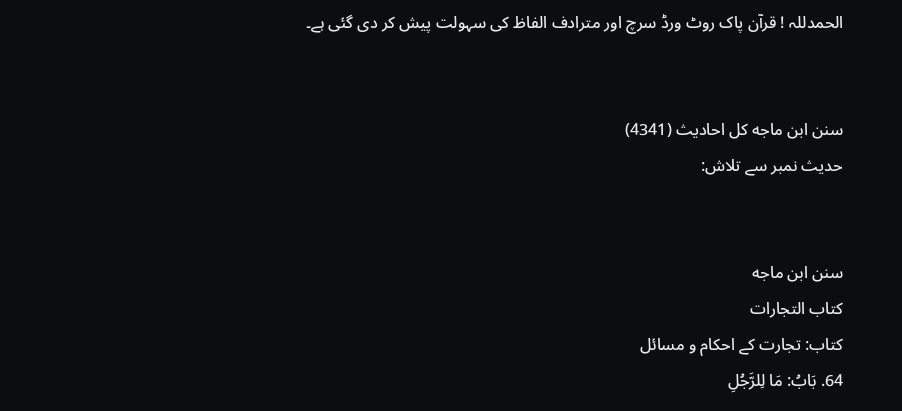الحمدللہ ! قرآن پاک روٹ ورڈ سرچ اور مترادف الفاظ کی سہولت پیش کر دی گئی ہے۔


سنن ابن ماجه کل احادیث (4341)
حدیث نمبر سے تلاش:


سنن ابن ماجه
كتاب التجارات
کتاب: تجارت کے احکام و مسائل
64. بَابُ: مَا لِلرَّجُلِ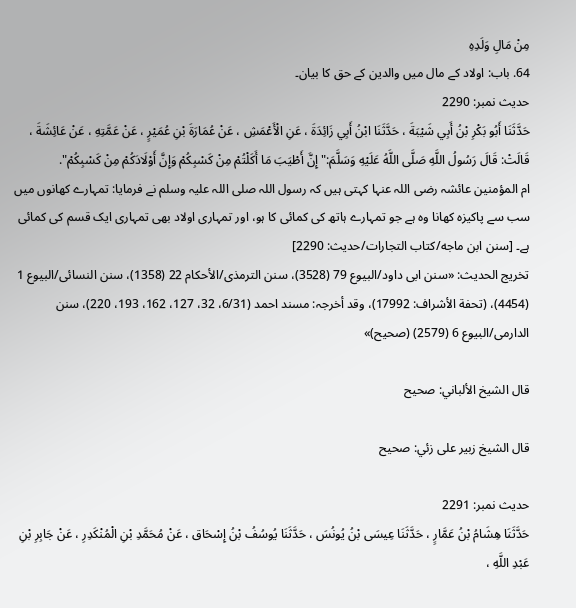مِنْ مَالِ وَلَدِهِ
64. باب: اولاد کے مال میں والدین کے حق کا بیان۔
حدیث نمبر: 2290
حَدَّثَنَا أَبُو بَكْرِ بْنُ أَبِي شَيْبَةَ ، حَدَّثَنَا ابْنُ أَبِي زَائِدَةَ ، عَنِ الْأَعْمَشِ ، عَنْ عُمَارَةَ بْنِ عُمَيْرٍ ، عَنْ عَمَّتِهِ ، عَنْ عَائِشَةَ ، قَالَتْ: قَالَ رَسُولُ اللَّهِ صَلَّى اللَّهُ عَلَيْهِ وَسَلَّمَ:" إِنَّ أَطْيَبَ مَا أَكَلْتُمْ مِنْ كَسْبِكُمْ وَإِنَّ أَوْلَادَكُمْ مِنْ كَسْبِكُمْ".
ام المؤمنین عائشہ رضی اللہ عنہا کہتی ہیں کہ رسول اللہ صلی اللہ علیہ وسلم نے فرمایا: تمہارے کھانوں میں سب سے پاکیزہ کھانا وہ ہے جو تمہارے ہاتھ کی کمائی کا ہو، اور تمہاری اولاد بھی تمہاری ایک قسم کی کمائی ہے۔ [سنن ابن ماجه/كتاب التجارات/حدیث: 2290]
تخریج الحدیث: «سنن ابی داود/البیوع 79 (3528)، سنن الترمذی/الأحکام 22 (1358)، سنن النسائی/البیوع 1 (4454)، (تحفة الأشراف: 17992)، وقد أخرجہ: مسند احمد (6/31، 32، 127، 162، 193، 220)، سنن الدارمی/البیوع 6 (2579) (صحیح)»

قال الشيخ الألباني: صحيح

قال الشيخ زبير على زئي: صحيح

حدیث نمبر: 2291
حَدَّثَنَا هِشَامُ بْنُ عَمَّارٍ ، حَدَّثَنَا عِيسَى بْنُ يُونُسَ ، حَدَّثَنَا يُوسُفُ بْنُ إِسْحَاق ، عَنْ مُحَمَّدِ بْنِ الْمُنْكَدِرِ ، عَنْ جَابِرِ بْنِ عَبْدِ اللَّهِ ،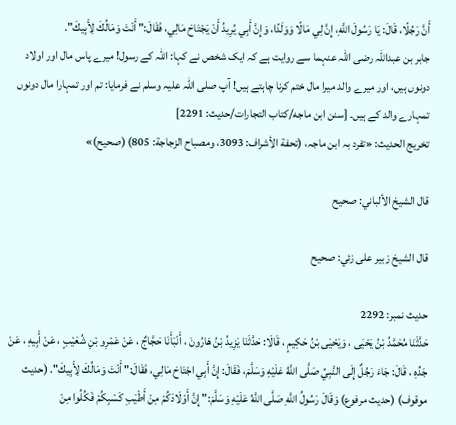أَنَّ رَجُلًا، قَالَ: يَا رَسُولَ اللَّهِ، إِنَّ لِي مَالًا وَوَلَدًا، وَإِنَّ أَبِي يُرِيدُ أَنْ يَجْتَاحَ مَالِي، فَقَالَ:" أَنْتَ وَمَالُكَ لِأَبِيكَ".
جابر بن عبداللہ رضی اللہ عنہما سے روایت ہے کہ ایک شخص نے کہا: اللہ کے رسول! میرے پاس مال اور اولاد دونوں ہیں، اور میرے والد میرا مال ختم کرنا چاہتے ہیں! آپ صلی اللہ علیہ وسلم نے فرمایا: تم اور تمہارا مال دونوں تمہارے والد کے ہیں۔ [سنن ابن ماجه/كتاب التجارات/حدیث: 2291]
تخریج الحدیث: «تفرد بہ ابن ماجہ، (تحفة الأشراف: 3093، ومصباح الزجاجة: 805) (صحیح)»

قال الشيخ الألباني: صحيح

قال الشيخ زبير على زئي: صحيح

حدیث نمبر: 2292
حَدَّثَنَا مُحَمَّدُ بْنُ يَحْيَى ، وَيَحْيَى بْنُ حَكِيمٍ ، قَالَا: حَدَّثَنَا يَزِيدُ بْنُ هَارُونَ ، أَنْبَأَنَا حَجَّاجٌ ، عَنْ عَمْرِو بْنِ شُعَيْبٍ ، عَنْ أَبِيهِ ، عَنْ جَدِّهِ ، قَالَ: جَاءَ رَجُلٌ إِلَى النَّبِيِّ صَلَّى اللَّهُ عَلَيْهِ وَسَلَّمَ، فَقَالَ: إِنَّ أَبِي اجْتَاحَ مَالِي، فَقَالَ:" أَنْتَ وَمَالُكَ لِأَبِيكَ". (حديث موقوف) (حديث مرفوع) وَقَالَ رَسُولُ اللَّهِ صَلَّى اللَّهُ عَلَيْهِ وَسَلَّمَ:" إِنَّ أَوْلَادَكُمْ مِنْ أَطْيَبِ كَسْبِكُمْ فَكُلُوا مِنْ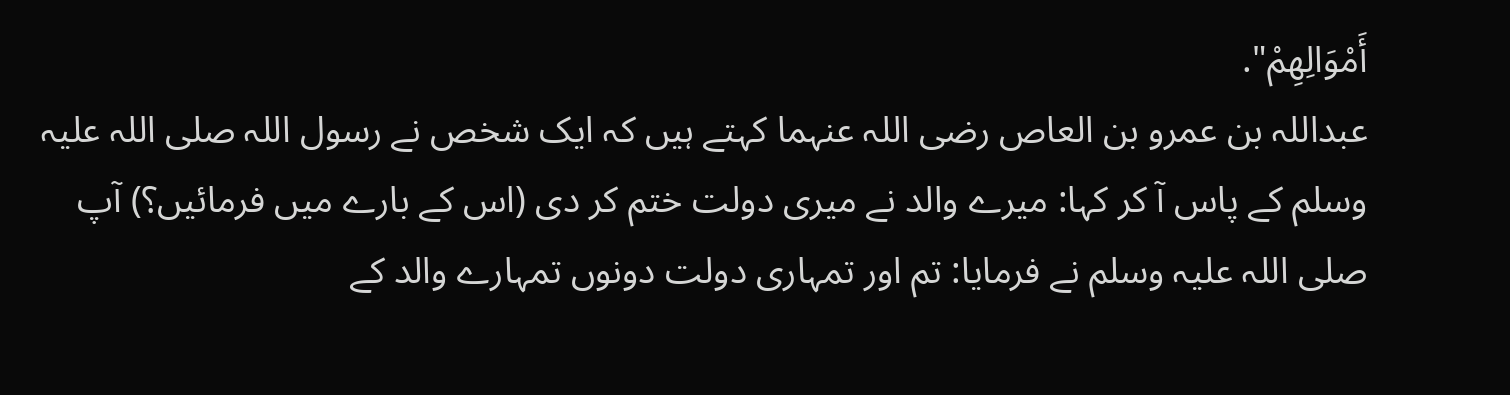أَمْوَالِهِمْ".
عبداللہ بن عمرو بن العاص رضی اللہ عنہما کہتے ہیں کہ ایک شخص نے رسول اللہ صلی اللہ علیہ وسلم کے پاس آ کر کہا: میرے والد نے میری دولت ختم کر دی (اس کے بارے میں فرمائیں؟) آپ صلی اللہ علیہ وسلم نے فرمایا: تم اور تمہاری دولت دونوں تمہارے والد کے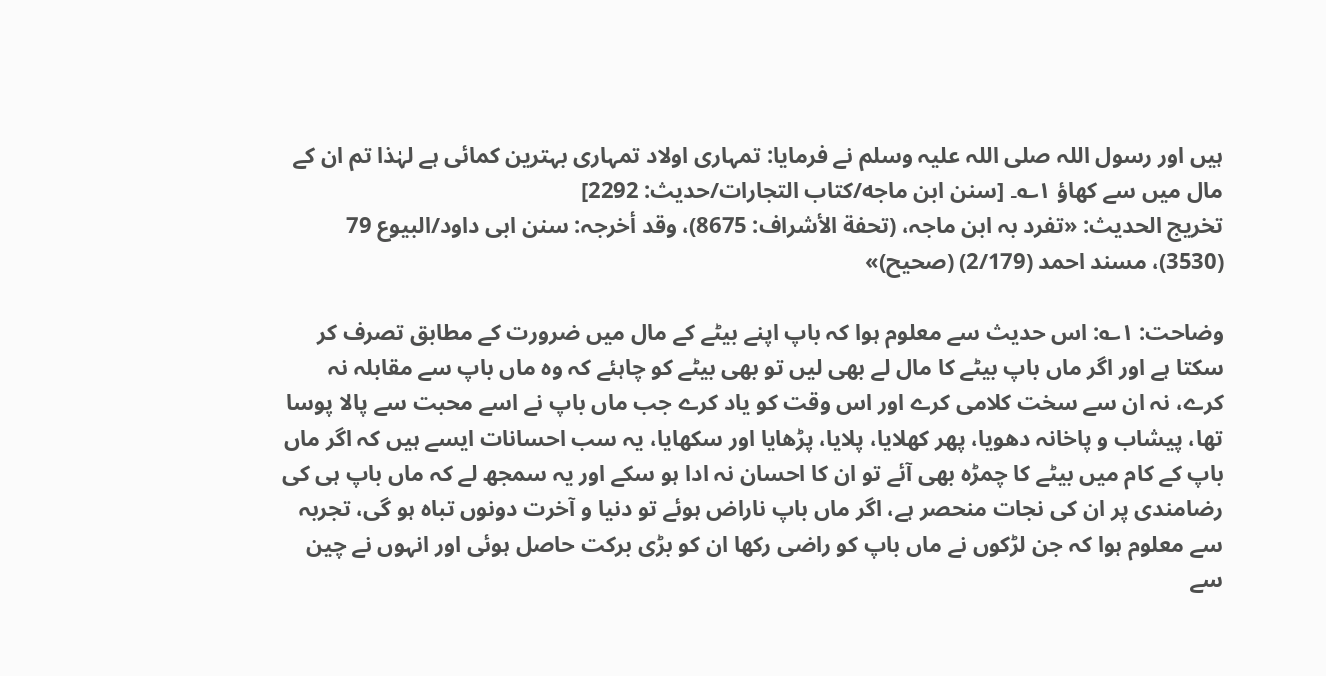ہیں اور رسول اللہ صلی اللہ علیہ وسلم نے فرمایا: تمہاری اولاد تمہاری بہترین کمائی ہے لہٰذا تم ان کے مال میں سے کھاؤ ۱؎۔ [سنن ابن ماجه/كتاب التجارات/حدیث: 2292]
تخریج الحدیث: «تفرد بہ ابن ماجہ، (تحفة الأشراف: 8675)، وقد أخرجہ: سنن ابی داود/البیوع 79 (3530)، مسند احمد (2/179) (صحیح)»

وضاحت: ۱؎: اس حدیث سے معلوم ہوا کہ باپ اپنے بیٹے کے مال میں ضرورت کے مطابق تصرف کر سکتا ہے اور اگر ماں باپ بیٹے کا مال لے بھی لیں تو بھی بیٹے کو چاہئے کہ وہ ماں باپ سے مقابلہ نہ کرے، نہ ان سے سخت کلامی کرے اور اس وقت کو یاد کرے جب ماں باپ نے اسے محبت سے پالا پوسا تھا، پیشاب و پاخانہ دھویا، پھر کھلایا، پلایا، پڑھایا اور سکھایا، یہ سب احسانات ایسے ہیں کہ اگر ماں باپ کے کام میں بیٹے کا چمڑہ بھی آئے تو ان کا احسان نہ ادا ہو سکے اور یہ سمجھ لے کہ ماں باپ ہی کی رضامندی پر ان کی نجات منحصر ہے، اگر ماں باپ ناراض ہوئے تو دنیا و آخرت دونوں تباہ ہو گی، تجربہ سے معلوم ہوا کہ جن لڑکوں نے ماں باپ کو راضی رکھا ان کو بڑی برکت حاصل ہوئی اور انہوں نے چین سے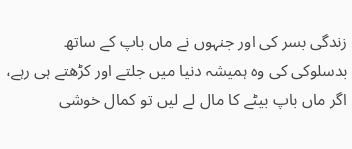زندگی بسر کی اور جنہوں نے ماں باپ کے ساتھ بدسلوکی کی وہ ہمیشہ دنیا میں جلتے اور کڑھتے ہی رہے، اگر ماں باپ بیٹے کا مال لے لیں تو کمال خوشی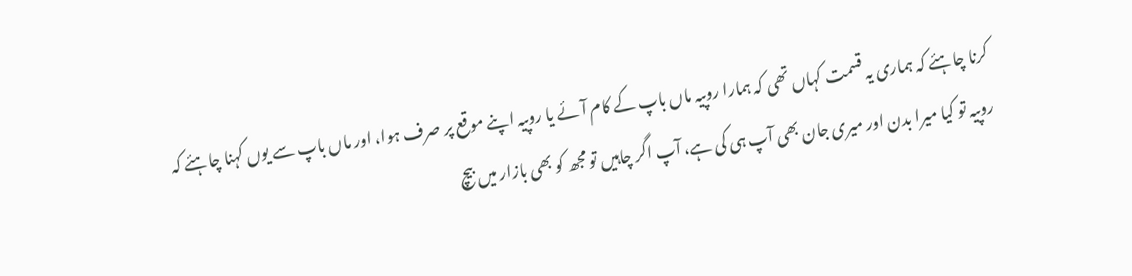کرنا چاہئے کہ ہماری یہ قسمت کہاں تھی کہ ہمارا روپیہ ماں باپ کے کام آئے یا روپیہ اپنے موقع پر صرف ہوا، اور ماں باپ سے یوں کہنا چاہئے کہ روپیہ تو کیا میرا بدن اور میری جان بھی آپ ہی کی ہے، آپ اگر چاہیں تو مجھ کو بھی بازار میں بیچ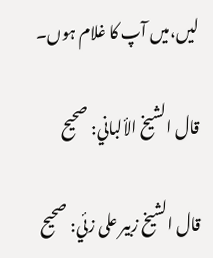لیں،میں آپ کا غلام ہوں۔

قال الشيخ الألباني: صحيح

قال الشيخ زبير على زئي: صحيح